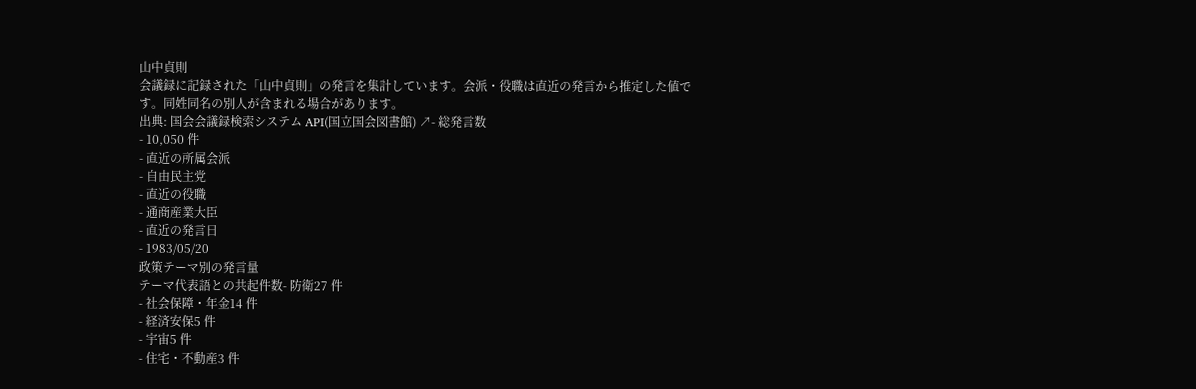山中貞則
会議録に記録された「山中貞則」の発言を集計しています。会派・役職は直近の発言から推定した値です。同姓同名の別人が含まれる場合があります。
出典: 国会会議録検索システム API(国立国会図書館) ↗- 総発言数
- 10,050 件
- 直近の所属会派
- 自由民主党
- 直近の役職
- 通商産業大臣
- 直近の発言日
- 1983/05/20
政策テーマ別の発言量
テーマ代表語との共起件数- 防衛27 件
- 社会保障・年金14 件
- 経済安保5 件
- 宇宙5 件
- 住宅・不動産3 件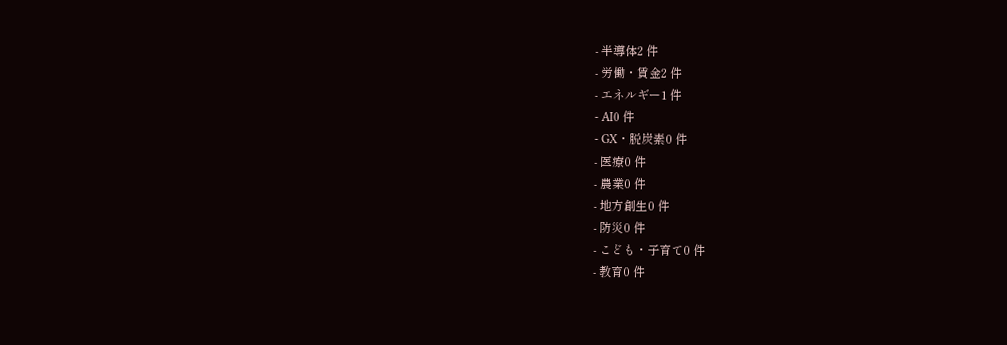- 半導体2 件
- 労働・賃金2 件
- エネルギー1 件
- AI0 件
- GX・脱炭素0 件
- 医療0 件
- 農業0 件
- 地方創生0 件
- 防災0 件
- こども・子育て0 件
- 教育0 件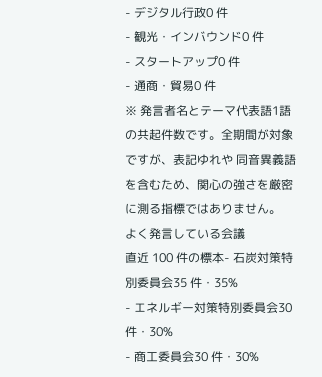- デジタル行政0 件
- 観光・インバウンド0 件
- スタートアップ0 件
- 通商・貿易0 件
※ 発言者名とテーマ代表語1語の共起件数です。全期間が対象ですが、表記ゆれや 同音異義語を含むため、関心の強さを厳密に測る指標ではありません。
よく発言している会議
直近 100 件の標本- 石炭対策特別委員会35 件・35%
- エネルギー対策特別委員会30 件・30%
- 商工委員会30 件・30%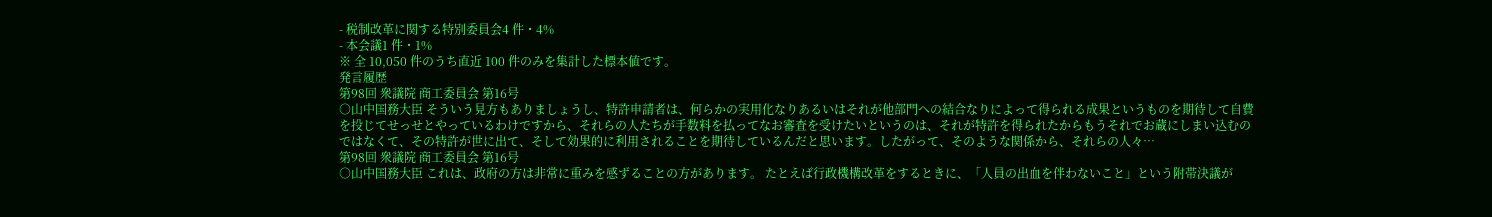- 税制改革に関する特別委員会4 件・4%
- 本会議1 件・1%
※ 全 10,050 件のうち直近 100 件のみを集計した標本値です。
発言履歴
第98回 衆議院 商工委員会 第16号
○山中国務大臣 そういう見方もありましょうし、特許申請者は、何らかの実用化なりあるいはそれが他部門への結合なりによって得られる成果というものを期待して自費を投じてせっせとやっているわけですから、それらの人たちが手数料を払ってなお審査を受けたいというのは、それが特許を得られたからもうそれでお蔵にしまい込むのではなくて、その特許が世に出て、そして効果的に利用されることを期待しているんだと思います。したがって、そのような関係から、それらの人々…
第98回 衆議院 商工委員会 第16号
○山中国務大臣 これは、政府の方は非常に重みを感ずることの方があります。 たとえば行政機構改革をするときに、「人員の出血を伴わないこと」という附帯決議が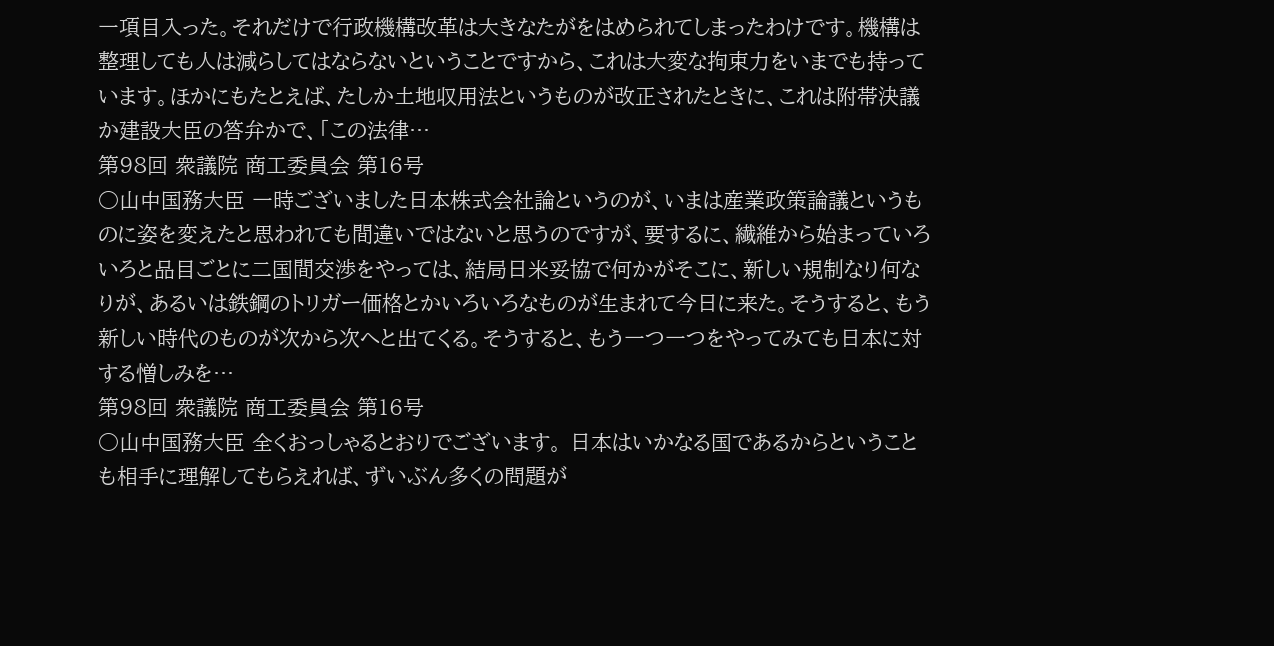一項目入った。それだけで行政機構改革は大きなたがをはめられてしまったわけです。機構は整理しても人は減らしてはならないということですから、これは大変な拘束力をいまでも持っています。ほかにもたとえば、たしか土地収用法というものが改正されたときに、これは附帯決議か建設大臣の答弁かで、「この法律…
第98回 衆議院 商工委員会 第16号
○山中国務大臣 一時ございました日本株式会社論というのが、いまは産業政策論議というものに姿を変えたと思われても間違いではないと思うのですが、要するに、繊維から始まっていろいろと品目ごとに二国間交渉をやっては、結局日米妥協で何かがそこに、新しい規制なり何なりが、あるいは鉄鋼のトリガー価格とかいろいろなものが生まれて今日に来た。そうすると、もう新しい時代のものが次から次へと出てくる。そうすると、もう一つ一つをやってみても日本に対する憎しみを…
第98回 衆議院 商工委員会 第16号
○山中国務大臣 全くおっしゃるとおりでございます。 日本はいかなる国であるからということも相手に理解してもらえれば、ずいぶん多くの問題が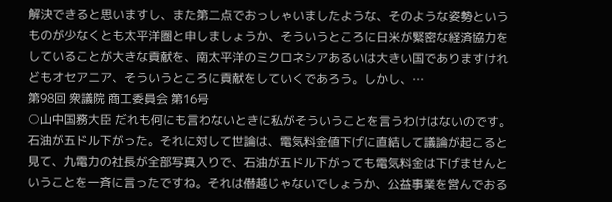解決できると思いますし、また第二点でおっしゃいましたような、そのような姿勢というものが少なくとも太平洋圏と申しましょうか、そういうところに日米が緊密な経済協力をしていることが大きな貢献を、南太平洋のミクロネシアあるいは大きい国でありますけれどもオセアニア、そういうところに貢献をしていくであろう。しかし、…
第98回 衆議院 商工委員会 第16号
○山中国務大臣 だれも何にも言わないときに私がそういうことを言うわけはないのです。石油が五ドル下がった。それに対して世論は、電気料金値下げに直結して議論が起こると見て、九電力の社長が全部写真入りで、石油が五ドル下がっても電気料金は下げませんということを一斉に言ったですね。それは僣越じゃないでしょうか、公益事業を営んでおる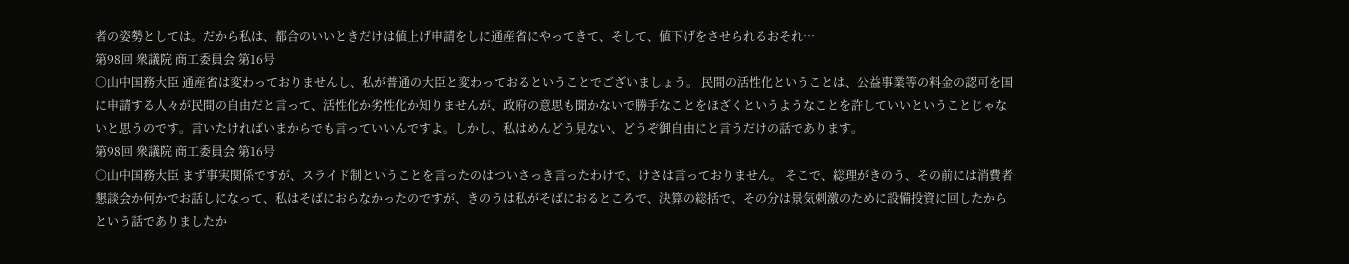者の姿勢としては。だから私は、都合のいいときだけは値上げ申請をしに通産省にやってきて、そして、値下げをさせられるおそれ…
第98回 衆議院 商工委員会 第16号
○山中国務大臣 通産省は変わっておりませんし、私が普通の大臣と変わっておるということでございましょう。 民間の活性化ということは、公益事業等の料金の認可を国に申請する人々が民間の自由だと言って、活性化か劣性化か知りませんが、政府の意思も聞かないで勝手なことをほざくというようなことを許していいということじゃないと思うのです。言いたければいまからでも言っていいんですよ。しかし、私はめんどう見ない、どうぞ御自由にと言うだけの話であります。
第98回 衆議院 商工委員会 第16号
○山中国務大臣 まず事実関係ですが、スライド制ということを言ったのはついさっき言ったわけで、けさは言っておりません。 そこで、総理がきのう、その前には消費者懇談会か何かでお話しになって、私はそばにおらなかったのですが、きのうは私がそばにおるところで、決算の総括で、その分は景気刺激のために設備投資に回したからという話でありましたか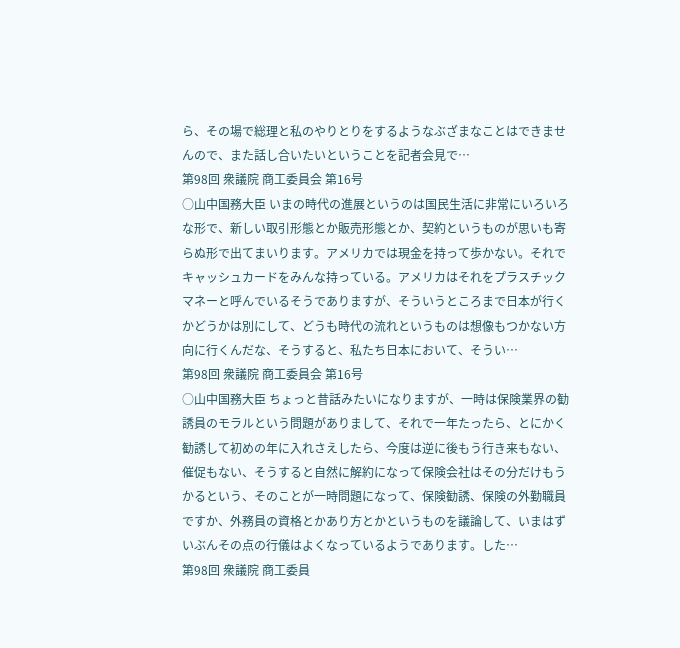ら、その場で総理と私のやりとりをするようなぶざまなことはできませんので、また話し合いたいということを記者会見で…
第98回 衆議院 商工委員会 第16号
○山中国務大臣 いまの時代の進展というのは国民生活に非常にいろいろな形で、新しい取引形態とか販売形態とか、契約というものが思いも寄らぬ形で出てまいります。アメリカでは現金を持って歩かない。それでキャッシュカードをみんな持っている。アメリカはそれをプラスチックマネーと呼んでいるそうでありますが、そういうところまで日本が行くかどうかは別にして、どうも時代の流れというものは想像もつかない方向に行くんだな、そうすると、私たち日本において、そうい…
第98回 衆議院 商工委員会 第16号
○山中国務大臣 ちょっと昔話みたいになりますが、一時は保険業界の勧誘員のモラルという問題がありまして、それで一年たったら、とにかく勧誘して初めの年に入れさえしたら、今度は逆に後もう行き来もない、催促もない、そうすると自然に解約になって保険会社はその分だけもうかるという、そのことが一時問題になって、保険勧誘、保険の外勤職員ですか、外務員の資格とかあり方とかというものを議論して、いまはずいぶんその点の行儀はよくなっているようであります。した…
第98回 衆議院 商工委員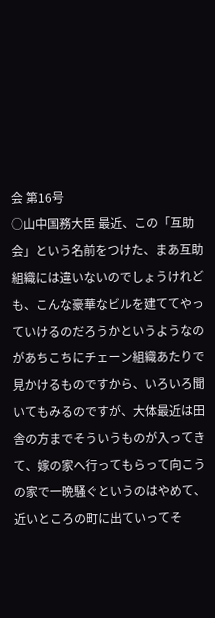会 第16号
○山中国務大臣 最近、この「互助会」という名前をつけた、まあ互助組織には違いないのでしょうけれども、こんな豪華なビルを建ててやっていけるのだろうかというようなのがあちこちにチェーン組織あたりで見かけるものですから、いろいろ聞いてもみるのですが、大体最近は田舎の方までそういうものが入ってきて、嫁の家へ行ってもらって向こうの家で一晩騒ぐというのはやめて、近いところの町に出ていってそ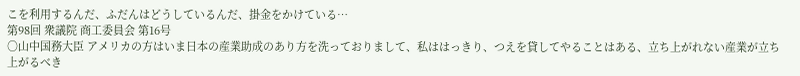こを利用するんだ、ふだんはどうしているんだ、掛金をかけている…
第98回 衆議院 商工委員会 第16号
○山中国務大臣 アメリカの方はいま日本の産業助成のあり方を洗っておりまして、私ははっきり、つえを貸してやることはある、立ち上がれない産業が立ち上がるべき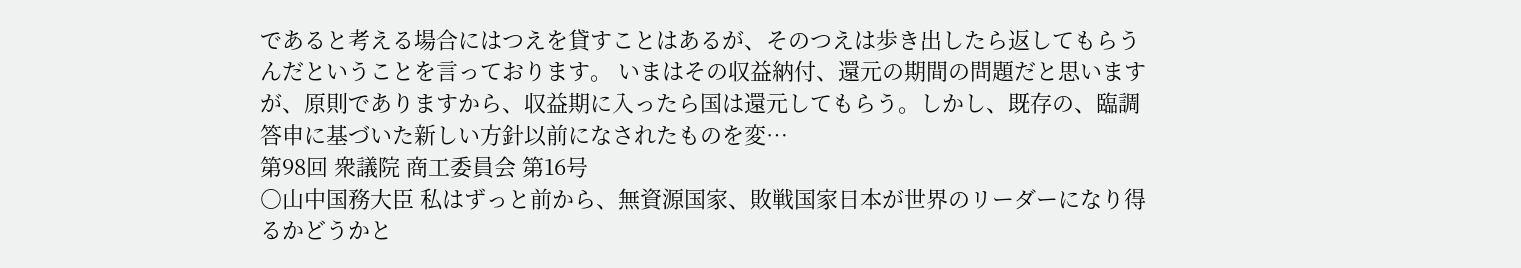であると考える場合にはつえを貸すことはあるが、そのつえは歩き出したら返してもらうんだということを言っております。 いまはその収益納付、還元の期間の問題だと思いますが、原則でありますから、収益期に入ったら国は還元してもらう。しかし、既存の、臨調答申に基づいた新しい方針以前になされたものを変…
第98回 衆議院 商工委員会 第16号
○山中国務大臣 私はずっと前から、無資源国家、敗戦国家日本が世界のリーダーになり得るかどうかと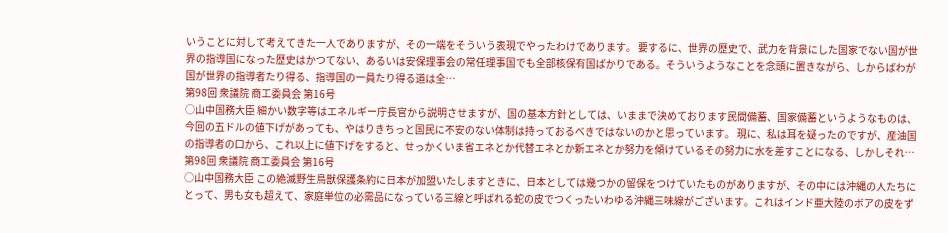いうことに対して考えてきた一人でありますが、その一端をそういう表現でやったわけであります。 要するに、世界の歴史で、武力を背景にした国家でない国が世界の指導国になった歴史はかつてない、あるいは安保理事会の常任理事国でも全部核保有国ばかりである。そういうようなことを念頭に置きながら、しからばわが国が世界の指導者たり得る、指導国の一員たり得る道は全…
第98回 衆議院 商工委員会 第16号
○山中国務大臣 細かい数字等はエネルギー庁長官から説明させますが、国の基本方針としては、いままで決めております民間備蓄、国家備蓄というようなものは、今回の五ドルの値下げがあっても、やはりきちっと国民に不安のない体制は持っておるべきではないのかと思っています。 現に、私は耳を疑ったのですが、産油国の指導者の口から、これ以上に値下げをすると、せっかくいま省エネとか代替エネとか新エネとか努力を傾けているその努力に水を差すことになる、しかしそれ…
第98回 衆議院 商工委員会 第16号
○山中国務大臣 この絶滅野生鳥獣保護条約に日本が加盟いたしますときに、日本としては幾つかの留保をつけていたものがありますが、その中には沖縄の人たちにとって、男も女も超えて、家庭単位の必需品になっている三線と呼ばれる蛇の皮でつくったいわゆる沖縄三味線がございます。これはインド亜大陸のボアの皮をず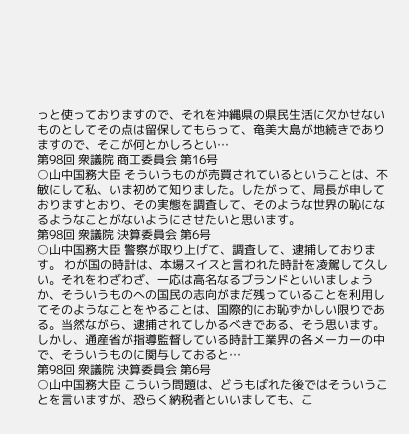っと使っておりますので、それを沖縄県の県民生活に欠かせないものとしてその点は留保してもらって、奄美大島が地続きでありますので、そこが何とかしろとい…
第98回 衆議院 商工委員会 第16号
○山中国務大臣 そういうものが売買されているということは、不敏にして私、いま初めて知りました。したがって、局長が申しておりますとおり、その実態を調査して、そのような世界の恥になるようなことがないようにさせたいと思います。
第98回 衆議院 決算委員会 第6号
○山中国務大臣 警察が取り上げて、調査して、逮捕しております。 わが国の時計は、本場スイスと言われた時計を凌駕して久しい。それをわざわざ、一応は高名なるブランドといいましょうか、そういうものへの国民の志向がまだ残っていることを利用してそのようなことをやることは、国際的にお恥ずかしい限りである。当然ながら、逮捕されてしかるべきである、そう思います。 しかし、通産省が指導監督している時計工業界の各メーカーの中で、そういうものに関与しておると…
第98回 衆議院 決算委員会 第6号
○山中国務大臣 こういう問題は、どうもばれた後ではそういうことを言いますが、恐らく納税者といいましても、こ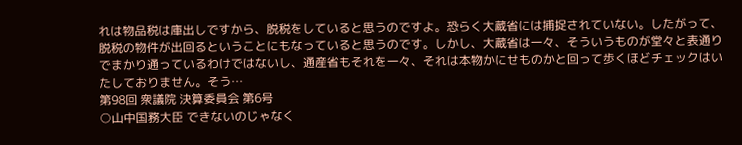れは物品税は庫出しですから、脱税をしていると思うのですよ。恐らく大蔵省には捕捉されていない。したがって、脱税の物件が出回るということにもなっていると思うのです。しかし、大蔵省は一々、そういうものが堂々と表通りでまかり通っているわけではないし、通産省もそれを一々、それは本物かにせものかと回って歩くほどチェックはいたしておりません。そう…
第98回 衆議院 決算委員会 第6号
○山中国務大臣 できないのじゃなく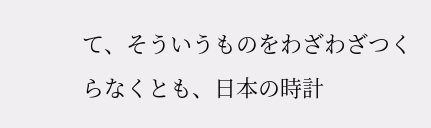て、そういうものをわざわざつくらなくとも、日本の時計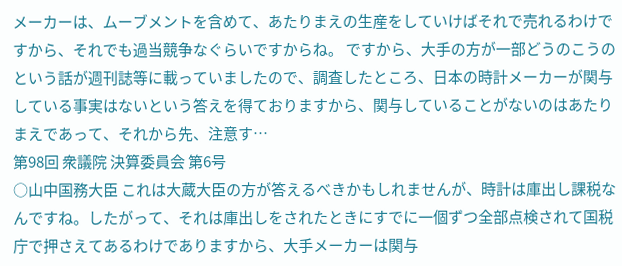メーカーは、ムーブメントを含めて、あたりまえの生産をしていけばそれで売れるわけですから、それでも過当競争なぐらいですからね。 ですから、大手の方が一部どうのこうのという話が週刊誌等に載っていましたので、調査したところ、日本の時計メーカーが関与している事実はないという答えを得ておりますから、関与していることがないのはあたりまえであって、それから先、注意す…
第98回 衆議院 決算委員会 第6号
○山中国務大臣 これは大蔵大臣の方が答えるべきかもしれませんが、時計は庫出し課税なんですね。したがって、それは庫出しをされたときにすでに一個ずつ全部点検されて国税庁で押さえてあるわけでありますから、大手メーカーは関与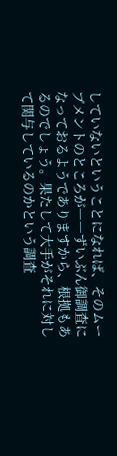していないということになれば、そのムーブメントのところが――ずいぶん御調査になっておるようでありますから、根拠もあるのでしょう。果たして大手がそれに対して関与しているのかという調査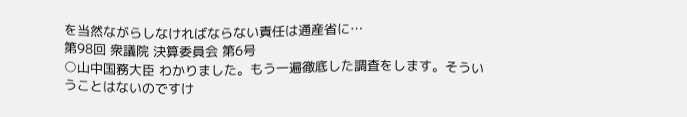を当然ながらしなければならない責任は通産省に…
第98回 衆議院 決算委員会 第6号
○山中国務大臣 わかりました。もう一遍徹底した調査をします。そういうことはないのですけ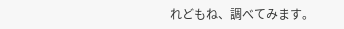れどもね、調べてみます。